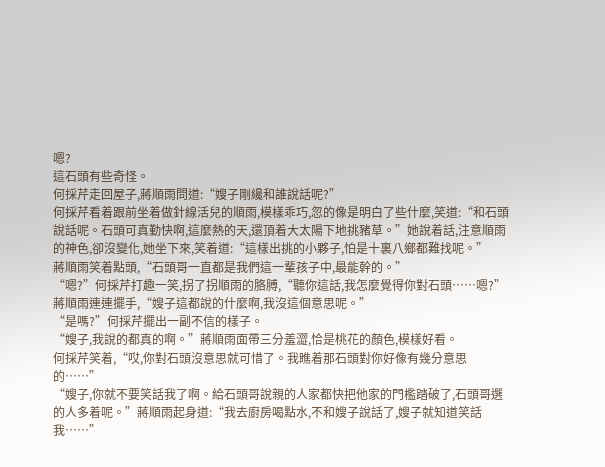嗯?
這石頭有些奇怪。
何採芹走回屋子,蔣順雨問道:“嫂子剛纔和誰說話呢?”
何採芹看着跟前坐着做針線活兒的順雨,模樣乖巧,忽的像是明白了些什麼,笑道:“和石頭說話呢。石頭可真勤快啊,這麼熱的天,還頂着大太陽下地挑豬草。”她說着話,注意順雨的神色,卻沒變化,她坐下來,笑着道:“這樣出挑的小夥子,怕是十裏八鄉都難找呢。”
蔣順雨笑着點頭,“石頭哥一直都是我們這一輩孩子中,最能幹的。”
“嗯?”何採芹打趣一笑,拐了拐順雨的胳膊,“聽你這話,我怎麼覺得你對石頭……嗯?”
蔣順雨連連擺手,“嫂子這都說的什麼啊,我沒這個意思呢。”
“是嗎?”何採芹擺出一副不信的樣子。
“嫂子,我說的都真的啊。”蔣順雨面帶三分羞澀,恰是桃花的顏色,模樣好看。
何採芹笑着,“哎,你對石頭沒意思就可惜了。我瞧着那石頭對你好像有幾分意思的……”
“嫂子,你就不要笑話我了啊。給石頭哥說親的人家都快把他家的門檻踏破了,石頭哥選的人多着呢。”蔣順雨起身道:“我去廚房喝點水,不和嫂子說話了,嫂子就知道笑話我……”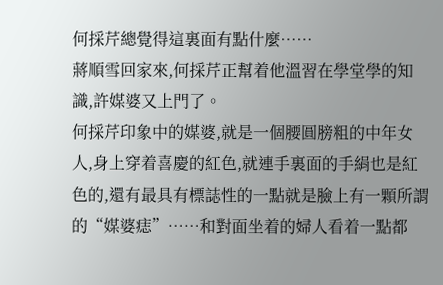何採芹總覺得這裏面有點什麼……
蔣順雪回家來,何採芹正幫着他溫習在學堂學的知識,許媒婆又上門了。
何採芹印象中的媒婆,就是一個腰圓膀粗的中年女人,身上穿着喜慶的紅色,就連手裏面的手絹也是紅色的,還有最具有標誌性的一點就是臉上有一顆所謂的“媒婆痣”……和對面坐着的婦人看着一點都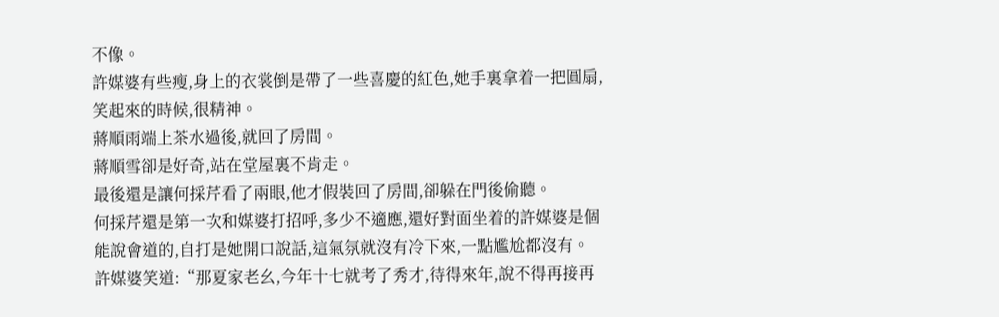不像。
許媒婆有些瘦,身上的衣裳倒是帶了一些喜慶的紅色,她手裏拿着一把圓扇,笑起來的時候,很精神。
蔣順雨端上茶水過後,就回了房間。
蔣順雪卻是好奇,站在堂屋裏不肯走。
最後還是讓何採芹看了兩眼,他才假裝回了房間,卻躲在門後偷聽。
何採芹還是第一次和媒婆打招呼,多少不適應,還好對面坐着的許媒婆是個能說會道的,自打是她開口說話,這氣氛就沒有冷下來,一點尷尬都沒有。
許媒婆笑道:“那夏家老幺,今年十七就考了秀才,待得來年,說不得再接再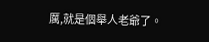厲,就是個舉人老爺了。